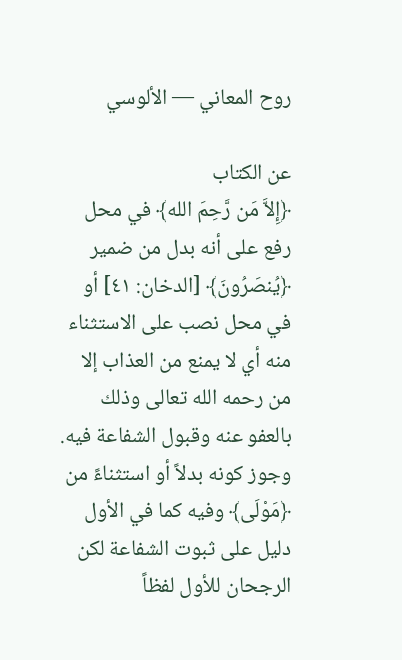روح المعاني — الألوسي

عن الكتاب
﴿إِلاَّ مَن رَّحِمَ الله﴾ في محل رفع على أنه بدل من ضمير ﴿يُنصَرُونَ﴾ [الدخان: ٤١] أو في محل نصب على الاستثناء منه أي لا يمنع من العذاب إلا من رحمه الله تعالى وذلك بالعفو عنه وقبول الشفاعة فيه.
وجوز كونه بدلاً أو استثناءً من ﴿مَوْلَى﴾ وفيه كما في الأول دليل على ثبوت الشفاعة لكن الرجحان للأول لفظاً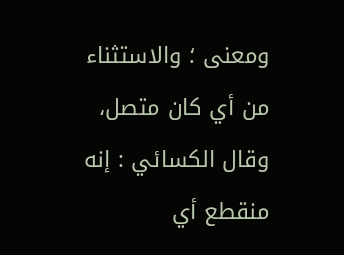ومعنى ؛ والاستثناء من أي كان متصل، وقال الكسائي : إنه منقطع أي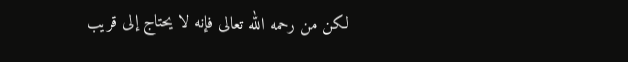لكن من رحمه الله تعالى فإنه لا يحتاج إلى قريب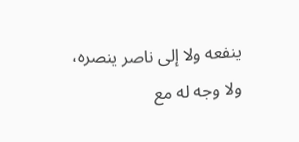ينفعه ولا إلى ناصر ينصره، ولا وجه له مع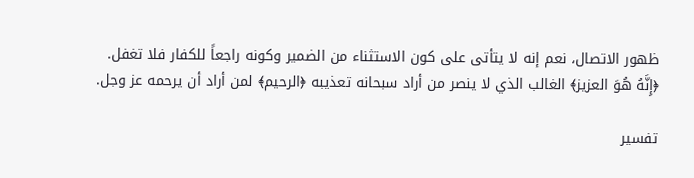ظهور الاتصال، نعم إنه لا يتأتى على كون الاستثناء من الضمير وكونه راجعاً للكفار فلا تغفل.
﴿إِنَّهُ هُوَ العزيز﴾ الغالب الذي لا ينصر من أراد سبحانه تعذيبه ﴿الرحيم﴾ لمن أراد أن يرحمه عز وجل.

تفسير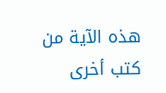هذه الآية من كتب أخرى